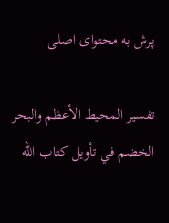پرش به محتوای اصلی

تفسير المحيط الأعظم والبحر الخضم في تأويل كتاب الله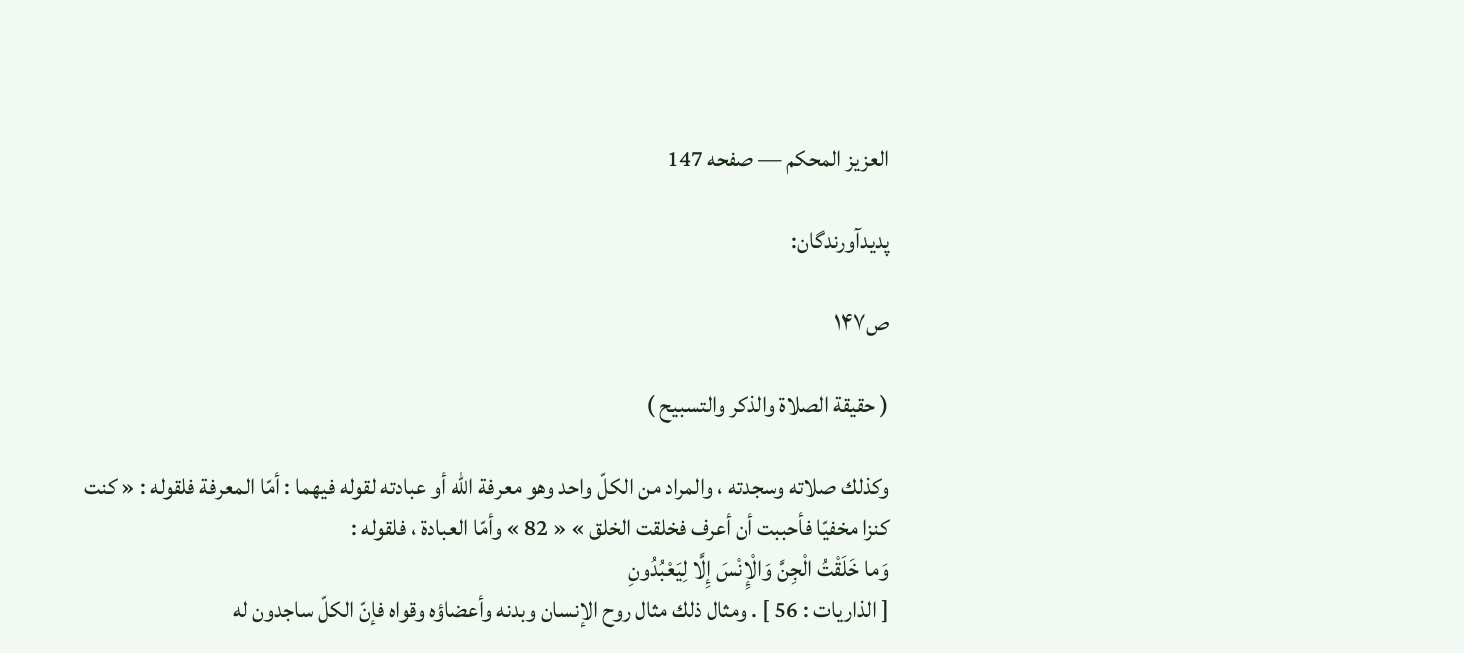العزيز المحكم — صفحه 147

پدیدآورندگان:

ص۱۴۷

( حقيقة الصلاة والذكر والتسبيح )

وكذلك صلاته وسجدته ، والمراد من الكلّ واحد وهو معرفة اللّه أو عبادته لقوله فيهما : أمّا المعرفة فلقوله : « كنت كنزا مخفيّا فأحببت أن أعرف فخلقت الخلق » « 82 » وأمّا العبادة ، فلقوله :
وَما خَلَقْتُ الْجِنَّ وَالْإِنْسَ إِلَّا لِيَعْبُدُونِ
[ الذاريات : 56 ] . ومثال ذلك مثال روح الإنسان وبدنه وأعضاؤه وقواه فإنّ الكلّ ساجدون له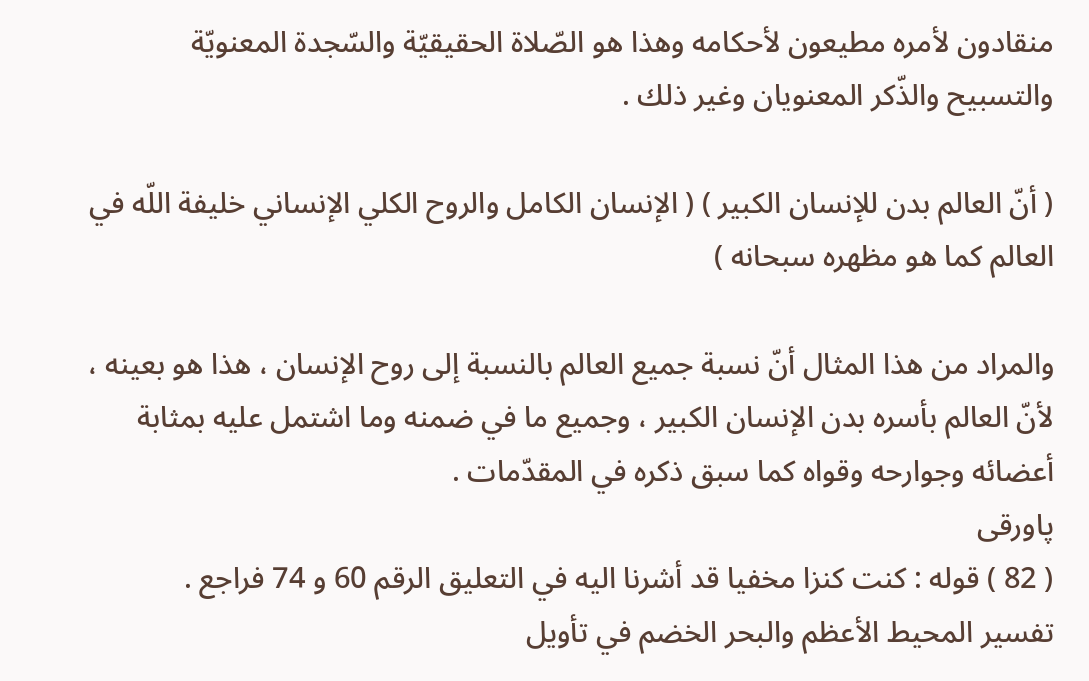منقادون لأمره مطيعون لأحكامه وهذا هو الصّلاة الحقيقيّة والسّجدة المعنويّة والتسبيح والذّكر المعنويان وغير ذلك .

( أنّ العالم بدن للإنسان الكبير ) ( الإنسان الكامل والروح الكلي الإنساني خليفة اللّه في العالم كما هو مظهره سبحانه )

والمراد من هذا المثال أنّ نسبة جميع العالم بالنسبة إلى روح الإنسان ، هذا هو بعينه ، لأنّ العالم بأسره بدن الإنسان الكبير ، وجميع ما في ضمنه وما اشتمل عليه بمثابة أعضائه وجوارحه وقواه كما سبق ذكره في المقدّمات .
پاورقی
( 82 ) قوله : كنت كنزا مخفيا قد أشرنا اليه في التعليق الرقم 60 و 74 فراجع .
تفسير المحيط الأعظم والبحر الخضم في تأويل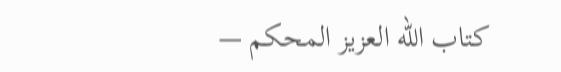كتاب الله العزيز المحكم —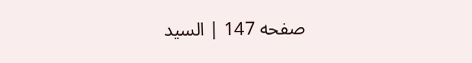صفحه 147 | السيد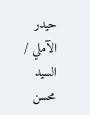حيدر الآملي / السيد محسن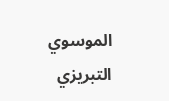الموسوي التبريزي